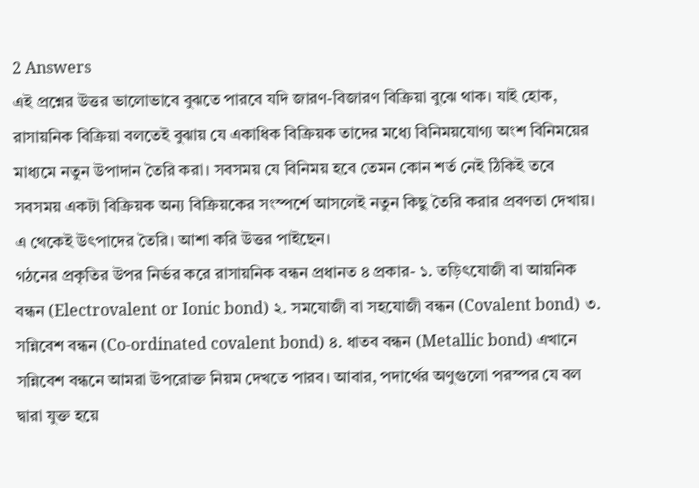2 Answers
এই প্রশ্নের উত্তর ভালোভাবে বুঝতে পারবে যদি জারণ-বিজারণ বিক্রিয়া বুঝে থাক। যাই হোক, রাসায়নিক বিক্রিয়া বলতেই বুঝায় যে একাধিক বিক্রিয়ক তাদের মধ্যে বিনিময়যোগ্য অংশ বিনিময়ের মাধ্যমে নতুন উপাদান তৈরি করা। সবসময় যে বিনিময় হবে তেমন কোন শর্ত নেই ঠিকিই তবে সবসময় একটা বিক্রিয়ক অন্য বিক্রিয়কের সংস্পর্শে আসলেই নতুন কিছু তৈরি করার প্রবণতা দেখায়। এ থেকেই উৎপাদের তৈরি। আশা করি উত্তর পাইছেন।
গঠনের প্রকৃতির উপর নির্ভর করে রাসায়নিক বন্ধন প্রধানত ৪ প্রকার- ১. তড়িৎযোজী বা আয়নিক বন্ধন (Electrovalent or Ionic bond) ২. সমযোজী বা সহযোজী বন্ধন (Covalent bond) ৩. সন্নিবেশ বন্ধন (Co-ordinated covalent bond) ৪. ধাতব বন্ধন (Metallic bond) এখানে সন্নিবেশ বন্ধনে আমরা উপরোক্ত নিয়ম দেখতে পারব। আবার, পদার্থের অণুগুলো পরস্পর যে বল দ্বারা যুক্ত হয়ে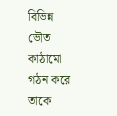বিভিন্ন ভৌত কাঠামো গঠন করে তাকে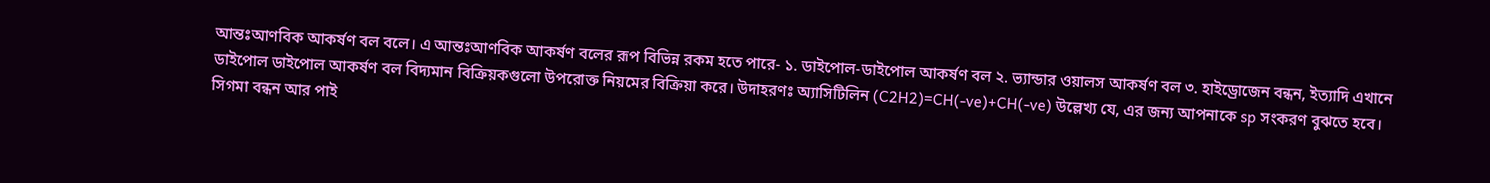আন্তঃআণবিক আকর্ষণ বল বলে। এ আন্তঃআণবিক আকর্ষণ বলের রূপ বিভিন্ন রকম হতে পারে- ১. ডাইপোল-ডাইপোল আকর্ষণ বল ২. ভ্যান্ডার ওয়ালস আকর্ষণ বল ৩. হাইড্রোজেন বন্ধন, ইত্যাদি এখানে ডাইপোল ডাইপোল আকর্ষণ বল বিদ্যমান বিক্রিয়কগুলো উপরোক্ত নিয়মের বিক্রিয়া করে। উদাহরণঃ অ্যাসিটিলিন (C2H2)=CH(-ve)+CH(-ve) উল্লেখ্য যে, এর জন্য আপনাকে sp সংকরণ বুঝতে হবে। সিগমা বন্ধন আর পাই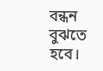বন্ধন বুঝতে হবে।